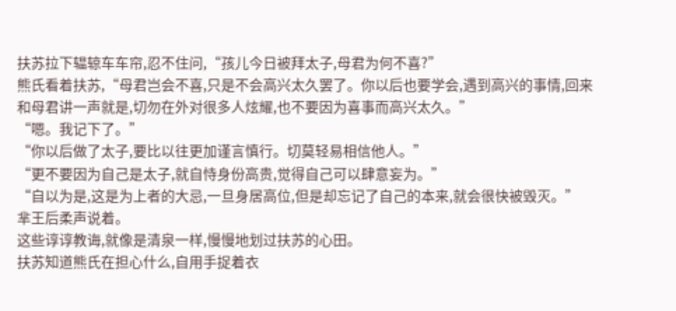扶苏拉下辒辌车车帘,忍不住问,“孩儿今日被拜太子,母君为何不喜?”
熊氏看着扶苏,“母君岂会不喜,只是不会高兴太久罢了。你以后也要学会,遇到高兴的事情,回来和母君讲一声就是,切勿在外对很多人炫耀,也不要因为喜事而高兴太久。”
“嗯。我记下了。”
“你以后做了太子,要比以往更加谨言慎行。切莫轻易相信他人。”
“更不要因为自己是太子,就自恃身份高贵,觉得自己可以肆意妄为。”
“自以为是,这是为上者的大忌,一旦身居高位,但是却忘记了自己的本来,就会很快被毁灭。”
芈王后柔声说着。
这些谆谆教诲,就像是清泉一样,慢慢地划过扶苏的心田。
扶苏知道熊氏在担心什么,自用手捉着衣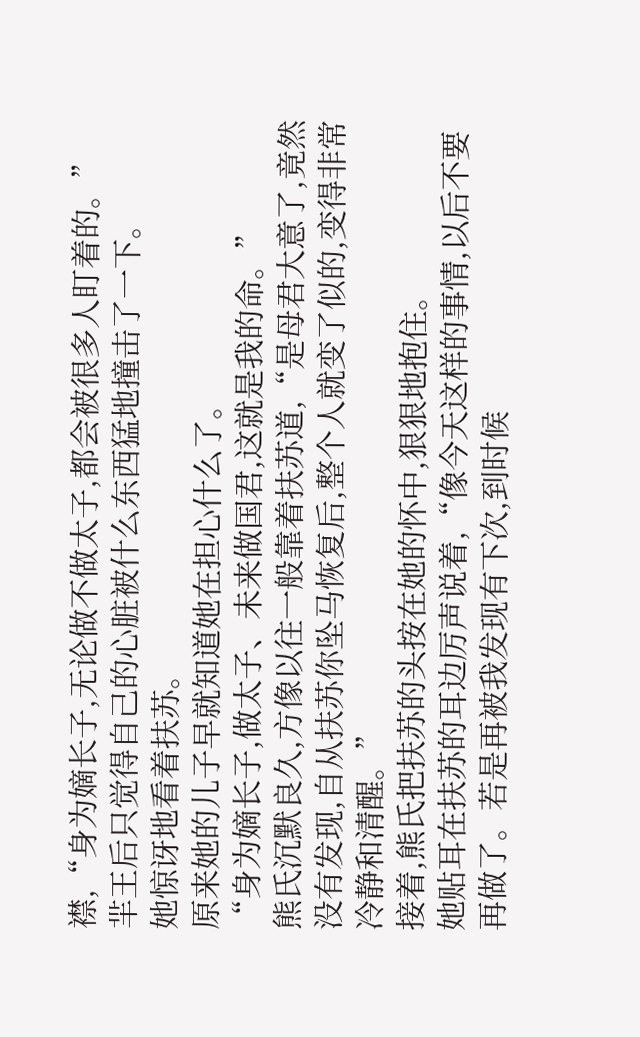襟,“身为嫡长子,无论做不做太子,都会被很多人盯着的。”
羋王后只觉得自己的心脏被什么东西猛地撞击了一下。
她惊讶地看着扶苏。
原来她的儿子早就知道她在担心什么了。
“身为嫡长子,做太子、未来做国君,这就是我的命。”
熊氏沉默良久,方像以往一般靠着扶苏道,“是母君大意了,竟然没有发现,自从扶苏你坠马恢复后,整个人就变了似的,变得非常冷静和清醒。”
接着,熊氏把扶苏的头按在她的怀中,狠狠地抱住。
她贴耳在扶苏的耳边厉声说着,“像今天这样的事情,以后不要再做了。若是再被我发现有下次,到时候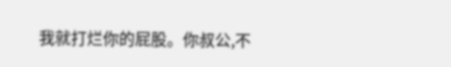我就打烂你的屁股。你叔公,不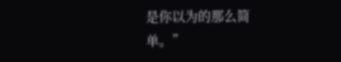是你以为的那么简单。”